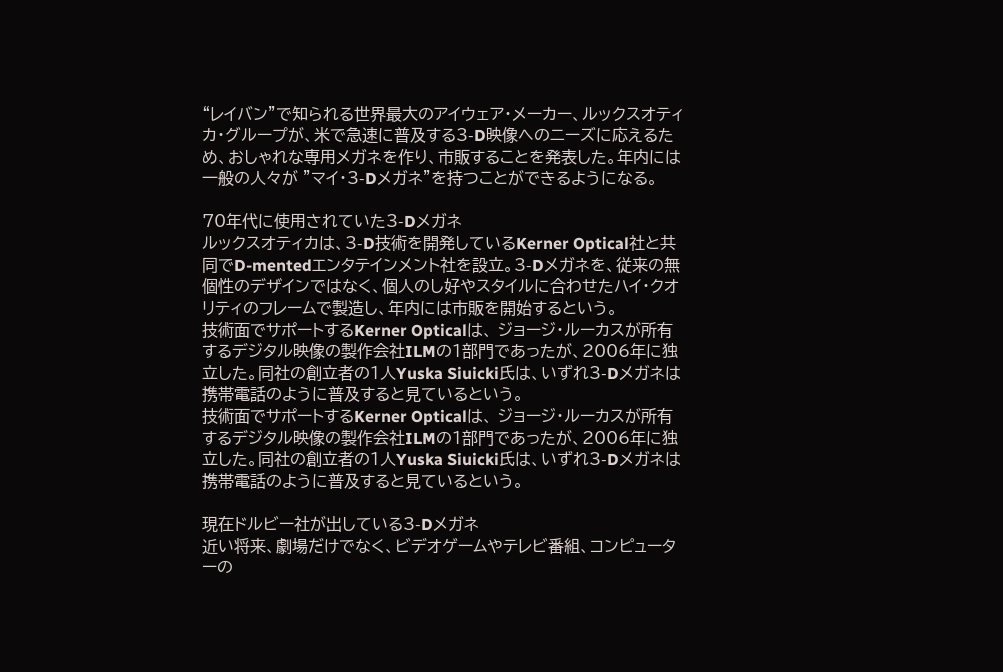“レイバン”で知られる世界最大のアイウェア・メーカー、ルックスオティカ・グループが、米で急速に普及する3-D映像へのニーズに応えるため、おしゃれな専用メガネを作り、市販することを発表した。年内には一般の人々が "マイ・3-Dメガネ"を持つことができるようになる。

70年代に使用されていた3-Dメガネ
ルックスオティカは、3-D技術を開発しているKerner Optical社と共同でD-mentedエンタテインメント社を設立。3-Dメガネを、従来の無個性のデザインではなく、個人のし好やスタイルに合わせたハイ・クオリティのフレームで製造し、年内には市販を開始するという。
技術面でサポートするKerner Opticalは、 ジョージ・ルーカスが所有するデジタル映像の製作会社ILMの1部門であったが、2006年に独立した。同社の創立者の1人Yuska Siuicki氏は、いずれ3-Dメガネは携帯電話のように普及すると見ているという。
技術面でサポートするKerner Opticalは、 ジョージ・ルーカスが所有するデジタル映像の製作会社ILMの1部門であったが、2006年に独立した。同社の創立者の1人Yuska Siuicki氏は、いずれ3-Dメガネは携帯電話のように普及すると見ているという。

現在ドルビー社が出している3-Dメガネ
近い将来、劇場だけでなく、ビデオゲームやテレビ番組、コンピューターの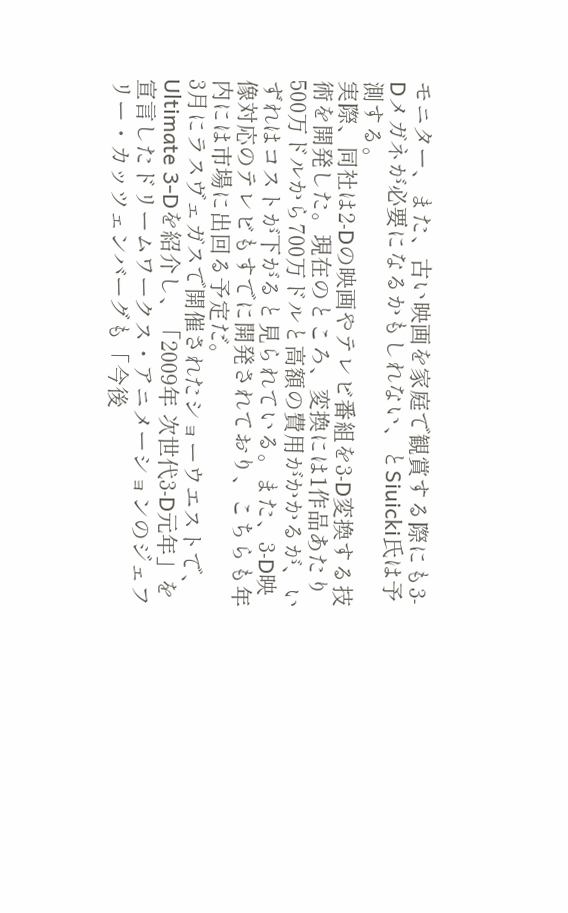モニター、また、古い映画を家庭で観賞する際にも3-Dメガネが必要になるかもしれない、とSiuicki氏は予測する。
実際、同社は2-Dの映画やテレビ番組を3-D変換する技術を開発した。現在のところ、変換には1作品あたり500万ドルから700万ドルと高額の費用がかかるが、いずれはコストが下がると見られている。また、3-D映像対応のテレビもすでに開発されており、こちらも年内には市場に出回る予定だ。
3月にラスヴェガスで開催されたショーウエストで、Ultimate 3-Dを紹介し、「2009年 次世代3-D元年」を宣言したドリームワークス・アニメーションのジェフリー・カッツェンバーグも「今後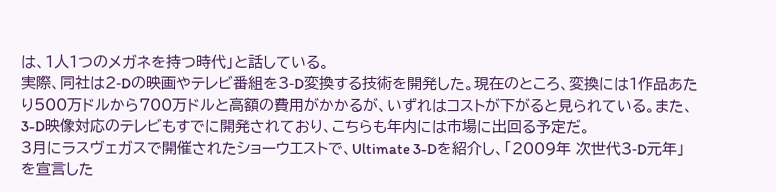は、1人1つのメガネを持つ時代」と話している。
実際、同社は2-Dの映画やテレビ番組を3-D変換する技術を開発した。現在のところ、変換には1作品あたり500万ドルから700万ドルと高額の費用がかかるが、いずれはコストが下がると見られている。また、3-D映像対応のテレビもすでに開発されており、こちらも年内には市場に出回る予定だ。
3月にラスヴェガスで開催されたショーウエストで、Ultimate 3-Dを紹介し、「2009年 次世代3-D元年」を宣言した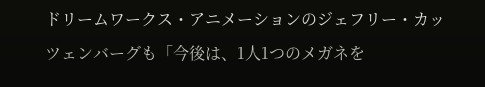ドリームワークス・アニメーションのジェフリー・カッツェンバーグも「今後は、1人1つのメガネを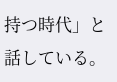持つ時代」と話している。